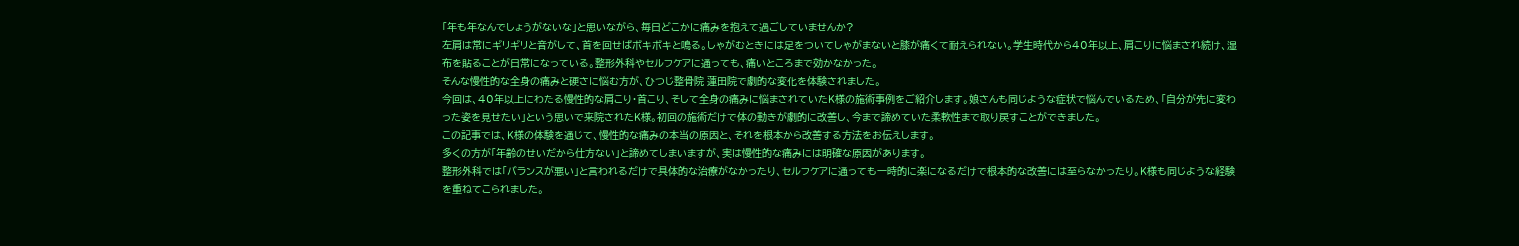「年も年なんでしょうがないな」と思いながら、毎日どこかに痛みを抱えて過ごしていませんか?
左肩は常にギリギリと音がして、首を回せばボキボキと鳴る。しゃがむときには足をついてしゃがまないと膝が痛くて耐えられない。学生時代から40年以上、肩こりに悩まされ続け、湿布を貼ることが日常になっている。整形外科やセルフケアに通っても、痛いところまで効かなかった。
そんな慢性的な全身の痛みと硬さに悩む方が、ひつじ整骨院 蓮田院で劇的な変化を体験されました。
今回は、40年以上にわたる慢性的な肩こり・首こり、そして全身の痛みに悩まされていたK様の施術事例をご紹介します。娘さんも同じような症状で悩んでいるため、「自分が先に変わった姿を見せたい」という思いで来院されたK様。初回の施術だけで体の動きが劇的に改善し、今まで諦めていた柔軟性まで取り戻すことができました。
この記事では、K様の体験を通じて、慢性的な痛みの本当の原因と、それを根本から改善する方法をお伝えします。
多くの方が「年齢のせいだから仕方ない」と諦めてしまいますが、実は慢性的な痛みには明確な原因があります。
整形外科では「バランスが悪い」と言われるだけで具体的な治療がなかったり、セルフケアに通っても一時的に楽になるだけで根本的な改善には至らなかったり。K様も同じような経験を重ねてこられました。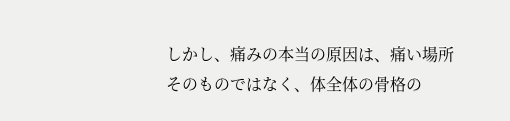しかし、痛みの本当の原因は、痛い場所そのものではなく、体全体の骨格の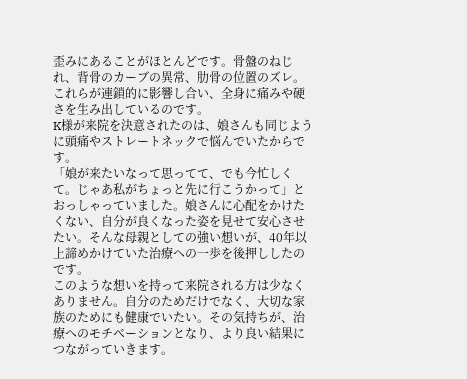歪みにあることがほとんどです。骨盤のねじれ、背骨のカーブの異常、肋骨の位置のズレ。これらが連鎖的に影響し合い、全身に痛みや硬さを生み出しているのです。
K様が来院を決意されたのは、娘さんも同じように頭痛やストレートネックで悩んでいたからです。
「娘が来たいなって思ってて、でも今忙しくて。じゃあ私がちょっと先に行こうかって」とおっしゃっていました。娘さんに心配をかけたくない、自分が良くなった姿を見せて安心させたい。そんな母親としての強い想いが、40年以上諦めかけていた治療への一歩を後押ししたのです。
このような想いを持って来院される方は少なくありません。自分のためだけでなく、大切な家族のためにも健康でいたい。その気持ちが、治療へのモチベーションとなり、より良い結果につながっていきます。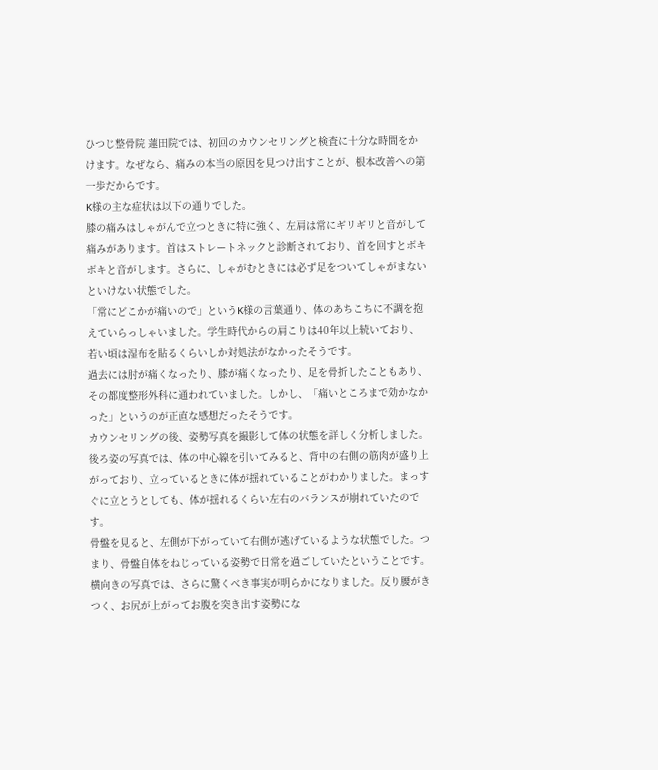ひつじ整骨院 蓮田院では、初回のカウンセリングと検査に十分な時間をかけます。なぜなら、痛みの本当の原因を見つけ出すことが、根本改善への第一歩だからです。
K様の主な症状は以下の通りでした。
膝の痛みはしゃがんで立つときに特に強く、左肩は常にギリギリと音がして痛みがあります。首はストレートネックと診断されており、首を回すとボキボキと音がします。さらに、しゃがむときには必ず足をついてしゃがまないといけない状態でした。
「常にどこかが痛いので」というK様の言葉通り、体のあちこちに不調を抱えていらっしゃいました。学生時代からの肩こりは40年以上続いており、若い頃は湿布を貼るくらいしか対処法がなかったそうです。
過去には肘が痛くなったり、膝が痛くなったり、足を骨折したこともあり、その都度整形外科に通われていました。しかし、「痛いところまで効かなかった」というのが正直な感想だったそうです。
カウンセリングの後、姿勢写真を撮影して体の状態を詳しく分析しました。
後ろ姿の写真では、体の中心線を引いてみると、背中の右側の筋肉が盛り上がっており、立っているときに体が揺れていることがわかりました。まっすぐに立とうとしても、体が揺れるくらい左右のバランスが崩れていたのです。
骨盤を見ると、左側が下がっていて右側が逃げているような状態でした。つまり、骨盤自体をねじっている姿勢で日常を過ごしていたということです。
横向きの写真では、さらに驚くべき事実が明らかになりました。反り腰がきつく、お尻が上がってお腹を突き出す姿勢にな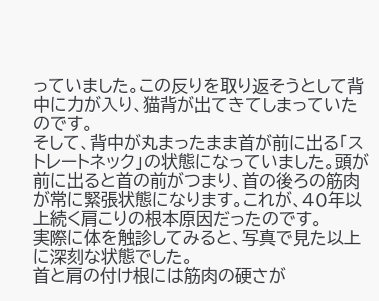っていました。この反りを取り返そうとして背中に力が入り、猫背が出てきてしまっていたのです。
そして、背中が丸まったまま首が前に出る「ストレートネック」の状態になっていました。頭が前に出ると首の前がつまり、首の後ろの筋肉が常に緊張状態になります。これが、40年以上続く肩こりの根本原因だったのです。
実際に体を触診してみると、写真で見た以上に深刻な状態でした。
首と肩の付け根には筋肉の硬さが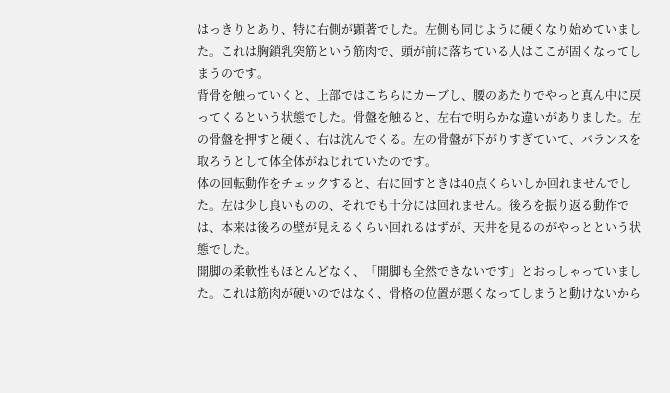はっきりとあり、特に右側が顕著でした。左側も同じように硬くなり始めていました。これは胸鎖乳突筋という筋肉で、頭が前に落ちている人はここが固くなってしまうのです。
背骨を触っていくと、上部ではこちらにカーブし、腰のあたりでやっと真ん中に戻ってくるという状態でした。骨盤を触ると、左右で明らかな違いがありました。左の骨盤を押すと硬く、右は沈んでくる。左の骨盤が下がりすぎていて、バランスを取ろうとして体全体がねじれていたのです。
体の回転動作をチェックすると、右に回すときは40点くらいしか回れませんでした。左は少し良いものの、それでも十分には回れません。後ろを振り返る動作では、本来は後ろの壁が見えるくらい回れるはずが、天井を見るのがやっとという状態でした。
開脚の柔軟性もほとんどなく、「開脚も全然できないです」とおっしゃっていました。これは筋肉が硬いのではなく、骨格の位置が悪くなってしまうと動けないから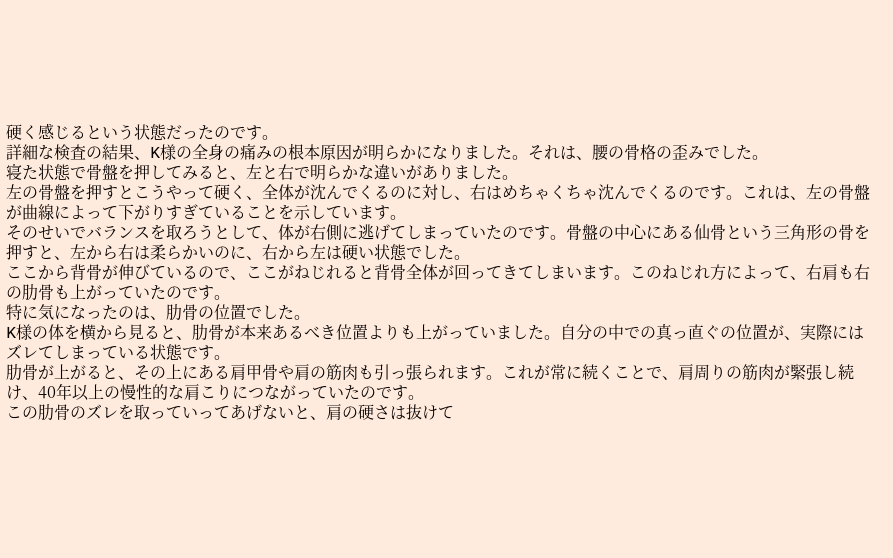硬く感じるという状態だったのです。
詳細な検査の結果、K様の全身の痛みの根本原因が明らかになりました。それは、腰の骨格の歪みでした。
寝た状態で骨盤を押してみると、左と右で明らかな違いがありました。
左の骨盤を押すとこうやって硬く、全体が沈んでくるのに対し、右はめちゃくちゃ沈んでくるのです。これは、左の骨盤が曲線によって下がりすぎていることを示しています。
そのせいでバランスを取ろうとして、体が右側に逃げてしまっていたのです。骨盤の中心にある仙骨という三角形の骨を押すと、左から右は柔らかいのに、右から左は硬い状態でした。
ここから背骨が伸びているので、ここがねじれると背骨全体が回ってきてしまいます。このねじれ方によって、右肩も右の肋骨も上がっていたのです。
特に気になったのは、肋骨の位置でした。
K様の体を横から見ると、肋骨が本来あるべき位置よりも上がっていました。自分の中での真っ直ぐの位置が、実際にはズレてしまっている状態です。
肋骨が上がると、その上にある肩甲骨や肩の筋肉も引っ張られます。これが常に続くことで、肩周りの筋肉が緊張し続け、40年以上の慢性的な肩こりにつながっていたのです。
この肋骨のズレを取っていってあげないと、肩の硬さは抜けて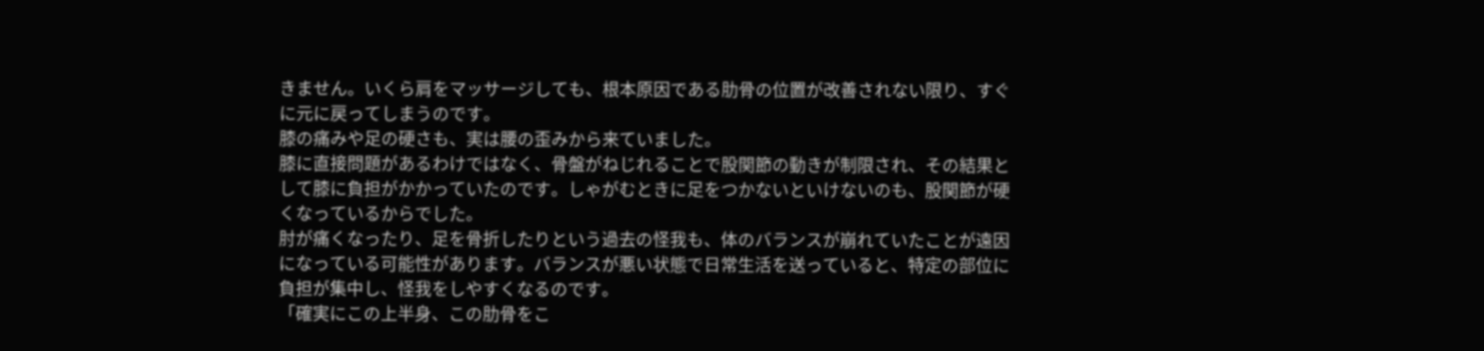きません。いくら肩をマッサージしても、根本原因である肋骨の位置が改善されない限り、すぐに元に戻ってしまうのです。
膝の痛みや足の硬さも、実は腰の歪みから来ていました。
膝に直接問題があるわけではなく、骨盤がねじれることで股関節の動きが制限され、その結果として膝に負担がかかっていたのです。しゃがむときに足をつかないといけないのも、股関節が硬くなっているからでした。
肘が痛くなったり、足を骨折したりという過去の怪我も、体のバランスが崩れていたことが遠因になっている可能性があります。バランスが悪い状態で日常生活を送っていると、特定の部位に負担が集中し、怪我をしやすくなるのです。
「確実にこの上半身、この肋骨をこ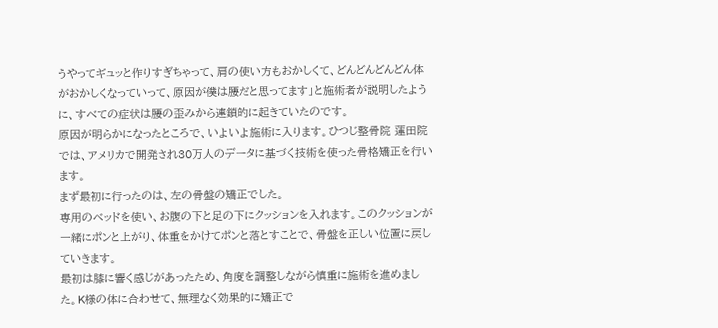うやってギュッと作りすぎちゃって、肩の使い方もおかしくて、どんどんどんどん体がおかしくなっていって、原因が僕は腰だと思ってます」と施術者が説明したように、すべての症状は腰の歪みから連鎖的に起きていたのです。
原因が明らかになったところで、いよいよ施術に入ります。ひつじ整骨院 蓮田院では、アメリカで開発され30万人のデータに基づく技術を使った骨格矯正を行います。
まず最初に行ったのは、左の骨盤の矯正でした。
専用のベッドを使い、お腹の下と足の下にクッションを入れます。このクッションが一緒にポンと上がり、体重をかけてポンと落とすことで、骨盤を正しい位置に戻していきます。
最初は膝に響く感じがあったため、角度を調整しながら慎重に施術を進めました。K様の体に合わせて、無理なく効果的に矯正で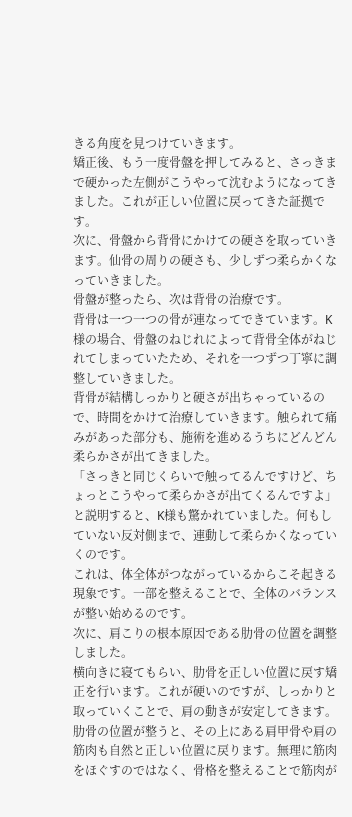きる角度を見つけていきます。
矯正後、もう一度骨盤を押してみると、さっきまで硬かった左側がこうやって沈むようになってきました。これが正しい位置に戻ってきた証拠です。
次に、骨盤から背骨にかけての硬さを取っていきます。仙骨の周りの硬さも、少しずつ柔らかくなっていきました。
骨盤が整ったら、次は背骨の治療です。
背骨は一つ一つの骨が連なってできています。K様の場合、骨盤のねじれによって背骨全体がねじれてしまっていたため、それを一つずつ丁寧に調整していきました。
背骨が結構しっかりと硬さが出ちゃっているので、時間をかけて治療していきます。触られて痛みがあった部分も、施術を進めるうちにどんどん柔らかさが出てきました。
「さっきと同じくらいで触ってるんですけど、ちょっとこうやって柔らかさが出てくるんですよ」と説明すると、K様も驚かれていました。何もしていない反対側まで、連動して柔らかくなっていくのです。
これは、体全体がつながっているからこそ起きる現象です。一部を整えることで、全体のバランスが整い始めるのです。
次に、肩こりの根本原因である肋骨の位置を調整しました。
横向きに寝てもらい、肋骨を正しい位置に戻す矯正を行います。これが硬いのですが、しっかりと取っていくことで、肩の動きが安定してきます。
肋骨の位置が整うと、その上にある肩甲骨や肩の筋肉も自然と正しい位置に戻ります。無理に筋肉をほぐすのではなく、骨格を整えることで筋肉が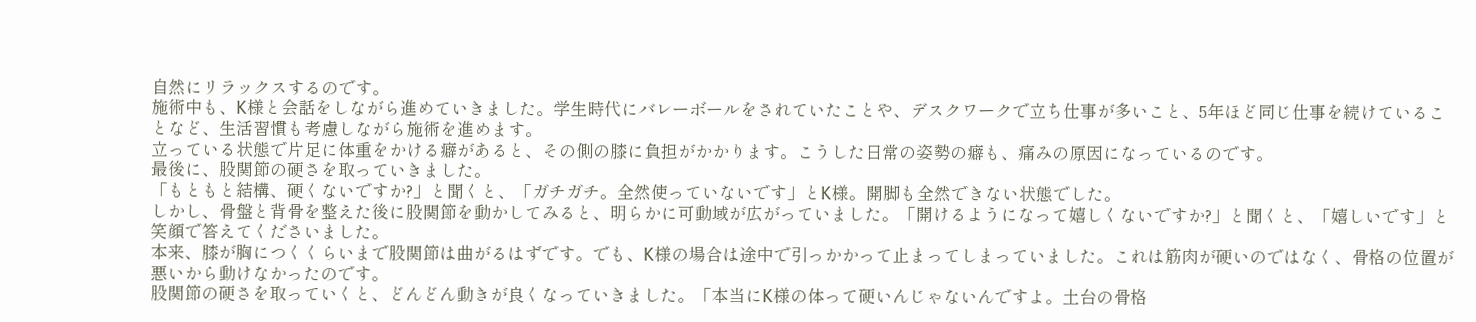自然にリラックスするのです。
施術中も、K様と会話をしながら進めていきました。学生時代にバレーボールをされていたことや、デスクワークで立ち仕事が多いこと、5年ほど同じ仕事を続けていることなど、生活習慣も考慮しながら施術を進めます。
立っている状態で片足に体重をかける癖があると、その側の膝に負担がかかります。こうした日常の姿勢の癖も、痛みの原因になっているのです。
最後に、股関節の硬さを取っていきました。
「もともと結構、硬くないですか?」と聞くと、「ガチガチ。全然使っていないです」とK様。開脚も全然できない状態でした。
しかし、骨盤と背骨を整えた後に股関節を動かしてみると、明らかに可動域が広がっていました。「開けるようになって嬉しくないですか?」と聞くと、「嬉しいです」と笑顔で答えてくださいました。
本来、膝が胸につくくらいまで股関節は曲がるはずです。でも、K様の場合は途中で引っかかって止まってしまっていました。これは筋肉が硬いのではなく、骨格の位置が悪いから動けなかったのです。
股関節の硬さを取っていくと、どんどん動きが良くなっていきました。「本当にK様の体って硬いんじゃないんですよ。土台の骨格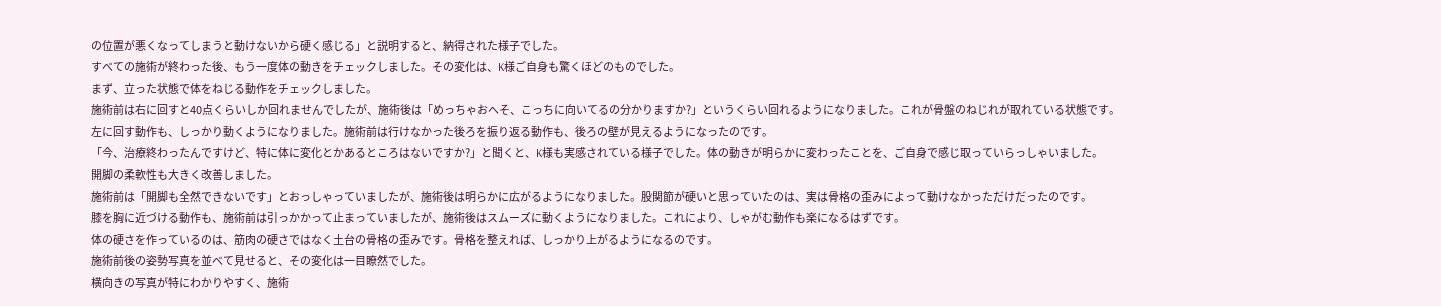の位置が悪くなってしまうと動けないから硬く感じる」と説明すると、納得された様子でした。
すべての施術が終わった後、もう一度体の動きをチェックしました。その変化は、K様ご自身も驚くほどのものでした。
まず、立った状態で体をねじる動作をチェックしました。
施術前は右に回すと40点くらいしか回れませんでしたが、施術後は「めっちゃおへそ、こっちに向いてるの分かりますか?」というくらい回れるようになりました。これが骨盤のねじれが取れている状態です。
左に回す動作も、しっかり動くようになりました。施術前は行けなかった後ろを振り返る動作も、後ろの壁が見えるようになったのです。
「今、治療終わったんですけど、特に体に変化とかあるところはないですか?」と聞くと、K様も実感されている様子でした。体の動きが明らかに変わったことを、ご自身で感じ取っていらっしゃいました。
開脚の柔軟性も大きく改善しました。
施術前は「開脚も全然できないです」とおっしゃっていましたが、施術後は明らかに広がるようになりました。股関節が硬いと思っていたのは、実は骨格の歪みによって動けなかっただけだったのです。
膝を胸に近づける動作も、施術前は引っかかって止まっていましたが、施術後はスムーズに動くようになりました。これにより、しゃがむ動作も楽になるはずです。
体の硬さを作っているのは、筋肉の硬さではなく土台の骨格の歪みです。骨格を整えれば、しっかり上がるようになるのです。
施術前後の姿勢写真を並べて見せると、その変化は一目瞭然でした。
横向きの写真が特にわかりやすく、施術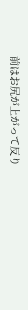前はお尻が上がって反り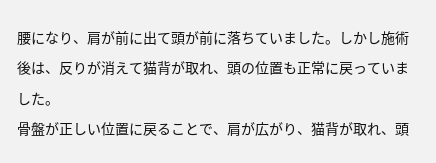腰になり、肩が前に出て頭が前に落ちていました。しかし施術後は、反りが消えて猫背が取れ、頭の位置も正常に戻っていました。
骨盤が正しい位置に戻ることで、肩が広がり、猫背が取れ、頭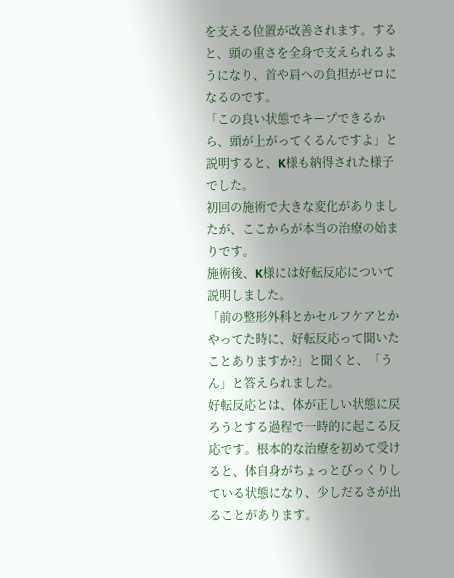を支える位置が改善されます。すると、頭の重さを全身で支えられるようになり、首や肩への負担がゼロになるのです。
「この良い状態でキープできるから、頭が上がってくるんですよ」と説明すると、K様も納得された様子でした。
初回の施術で大きな変化がありましたが、ここからが本当の治療の始まりです。
施術後、K様には好転反応について説明しました。
「前の整形外科とかセルフケアとかやってた時に、好転反応って聞いたことありますか?」と聞くと、「うん」と答えられました。
好転反応とは、体が正しい状態に戻ろうとする過程で一時的に起こる反応です。根本的な治療を初めて受けると、体自身がちょっとびっくりしている状態になり、少しだるさが出ることがあります。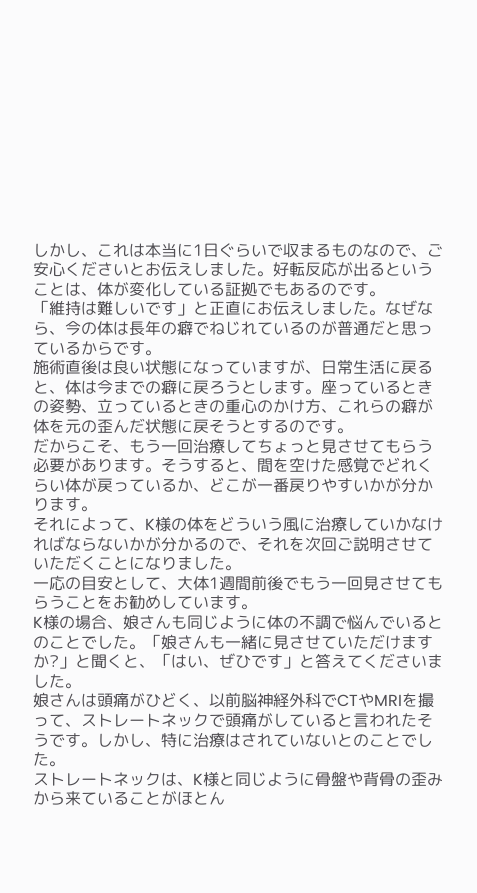しかし、これは本当に1日ぐらいで収まるものなので、ご安心くださいとお伝えしました。好転反応が出るということは、体が変化している証拠でもあるのです。
「維持は難しいです」と正直にお伝えしました。なぜなら、今の体は長年の癖でねじれているのが普通だと思っているからです。
施術直後は良い状態になっていますが、日常生活に戻ると、体は今までの癖に戻ろうとします。座っているときの姿勢、立っているときの重心のかけ方、これらの癖が体を元の歪んだ状態に戻そうとするのです。
だからこそ、もう一回治療してちょっと見させてもらう必要があります。そうすると、間を空けた感覚でどれくらい体が戻っているか、どこが一番戻りやすいかが分かります。
それによって、K様の体をどういう風に治療していかなければならないかが分かるので、それを次回ご説明させていただくことになりました。
一応の目安として、大体1週間前後でもう一回見させてもらうことをお勧めしています。
K様の場合、娘さんも同じように体の不調で悩んでいるとのことでした。「娘さんも一緒に見させていただけますか?」と聞くと、「はい、ぜひです」と答えてくださいました。
娘さんは頭痛がひどく、以前脳神経外科でCTやMRIを撮って、ストレートネックで頭痛がしていると言われたそうです。しかし、特に治療はされていないとのことでした。
ストレートネックは、K様と同じように骨盤や背骨の歪みから来ていることがほとん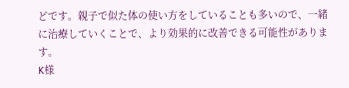どです。親子で似た体の使い方をしていることも多いので、一緒に治療していくことで、より効果的に改善できる可能性があります。
K様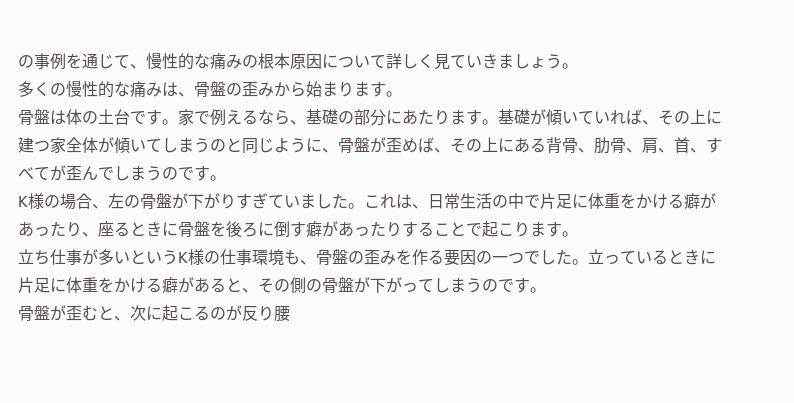の事例を通じて、慢性的な痛みの根本原因について詳しく見ていきましょう。
多くの慢性的な痛みは、骨盤の歪みから始まります。
骨盤は体の土台です。家で例えるなら、基礎の部分にあたります。基礎が傾いていれば、その上に建つ家全体が傾いてしまうのと同じように、骨盤が歪めば、その上にある背骨、肋骨、肩、首、すべてが歪んでしまうのです。
K様の場合、左の骨盤が下がりすぎていました。これは、日常生活の中で片足に体重をかける癖があったり、座るときに骨盤を後ろに倒す癖があったりすることで起こります。
立ち仕事が多いというK様の仕事環境も、骨盤の歪みを作る要因の一つでした。立っているときに片足に体重をかける癖があると、その側の骨盤が下がってしまうのです。
骨盤が歪むと、次に起こるのが反り腰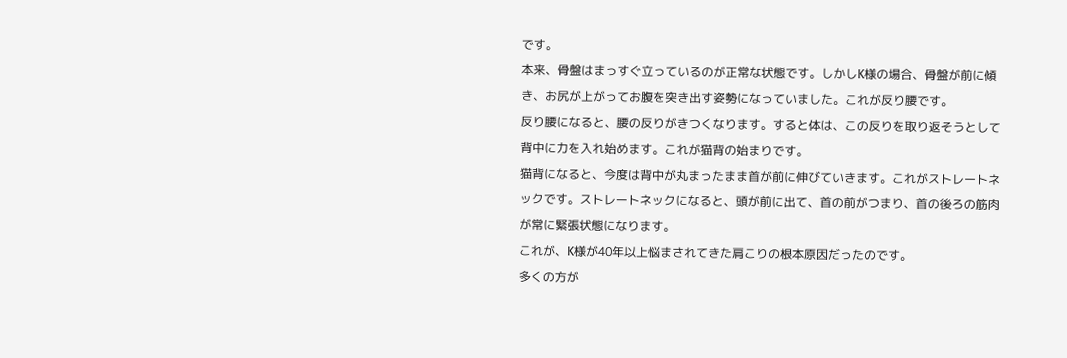です。
本来、骨盤はまっすぐ立っているのが正常な状態です。しかしK様の場合、骨盤が前に傾き、お尻が上がってお腹を突き出す姿勢になっていました。これが反り腰です。
反り腰になると、腰の反りがきつくなります。すると体は、この反りを取り返そうとして背中に力を入れ始めます。これが猫背の始まりです。
猫背になると、今度は背中が丸まったまま首が前に伸びていきます。これがストレートネックです。ストレートネックになると、頭が前に出て、首の前がつまり、首の後ろの筋肉が常に緊張状態になります。
これが、K様が40年以上悩まされてきた肩こりの根本原因だったのです。
多くの方が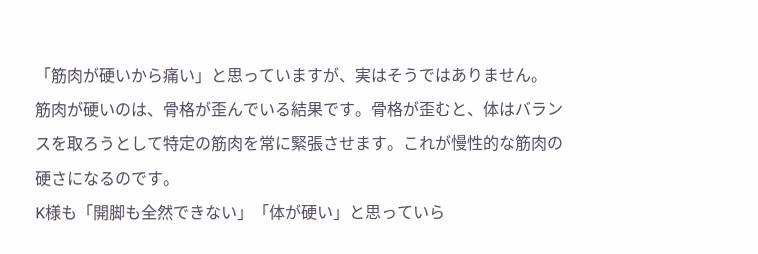「筋肉が硬いから痛い」と思っていますが、実はそうではありません。
筋肉が硬いのは、骨格が歪んでいる結果です。骨格が歪むと、体はバランスを取ろうとして特定の筋肉を常に緊張させます。これが慢性的な筋肉の硬さになるのです。
K様も「開脚も全然できない」「体が硬い」と思っていら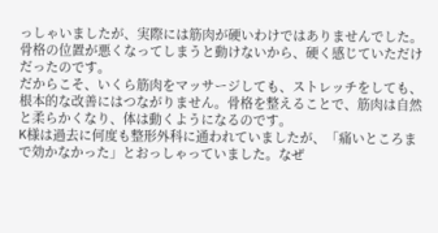っしゃいましたが、実際には筋肉が硬いわけではありませんでした。骨格の位置が悪くなってしまうと動けないから、硬く感じていただけだったのです。
だからこそ、いくら筋肉をマッサージしても、ストレッチをしても、根本的な改善にはつながりません。骨格を整えることで、筋肉は自然と柔らかくなり、体は動くようになるのです。
K様は過去に何度も整形外科に通われていましたが、「痛いところまで効かなかった」とおっしゃっていました。なぜ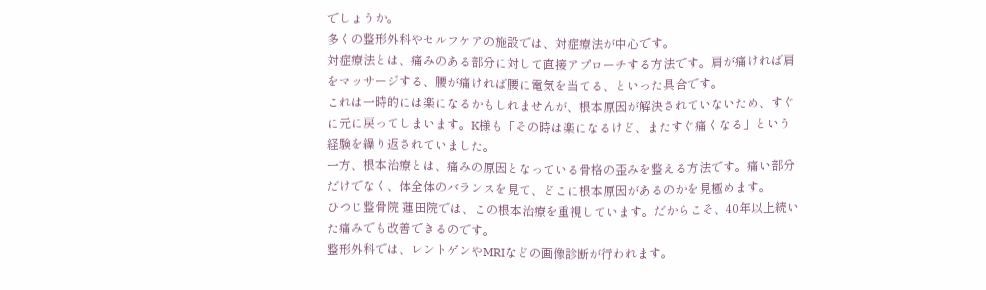でしょうか。
多くの整形外科やセルフケアの施設では、対症療法が中心です。
対症療法とは、痛みのある部分に対して直接アプローチする方法です。肩が痛ければ肩をマッサージする、腰が痛ければ腰に電気を当てる、といった具合です。
これは一時的には楽になるかもしれませんが、根本原因が解決されていないため、すぐに元に戻ってしまいます。K様も「その時は楽になるけど、またすぐ痛くなる」という経験を繰り返されていました。
一方、根本治療とは、痛みの原因となっている骨格の歪みを整える方法です。痛い部分だけでなく、体全体のバランスを見て、どこに根本原因があるのかを見極めます。
ひつじ整骨院 蓮田院では、この根本治療を重視しています。だからこそ、40年以上続いた痛みでも改善できるのです。
整形外科では、レントゲンやMRIなどの画像診断が行われます。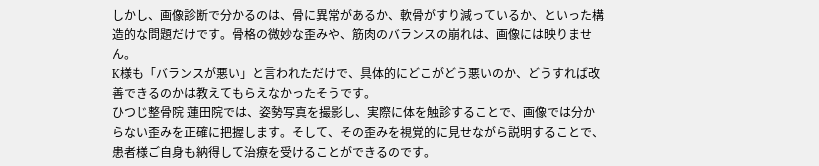しかし、画像診断で分かるのは、骨に異常があるか、軟骨がすり減っているか、といった構造的な問題だけです。骨格の微妙な歪みや、筋肉のバランスの崩れは、画像には映りません。
K様も「バランスが悪い」と言われただけで、具体的にどこがどう悪いのか、どうすれば改善できるのかは教えてもらえなかったそうです。
ひつじ整骨院 蓮田院では、姿勢写真を撮影し、実際に体を触診することで、画像では分からない歪みを正確に把握します。そして、その歪みを視覚的に見せながら説明することで、患者様ご自身も納得して治療を受けることができるのです。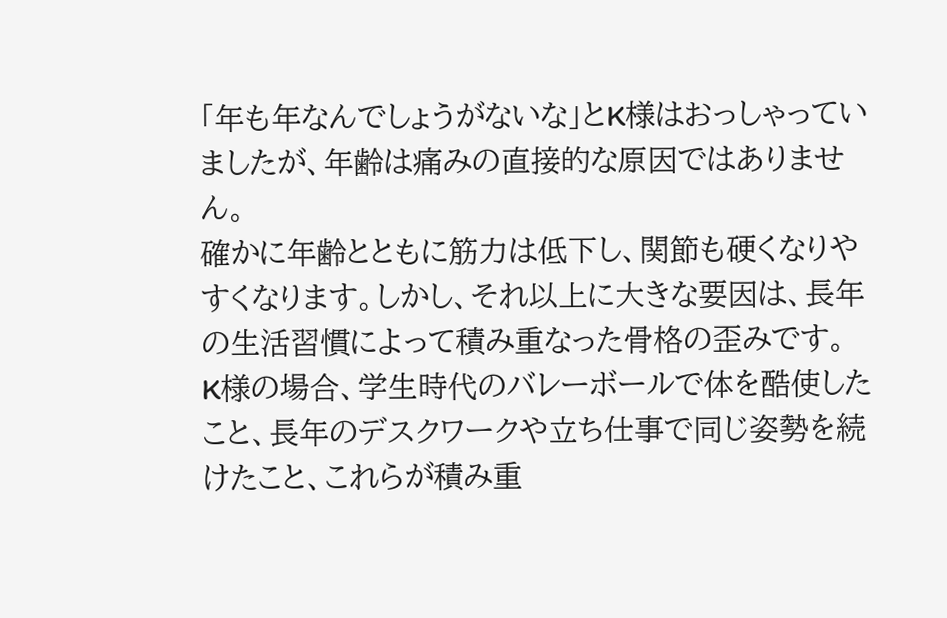「年も年なんでしょうがないな」とK様はおっしゃっていましたが、年齢は痛みの直接的な原因ではありません。
確かに年齢とともに筋力は低下し、関節も硬くなりやすくなります。しかし、それ以上に大きな要因は、長年の生活習慣によって積み重なった骨格の歪みです。
K様の場合、学生時代のバレーボールで体を酷使したこと、長年のデスクワークや立ち仕事で同じ姿勢を続けたこと、これらが積み重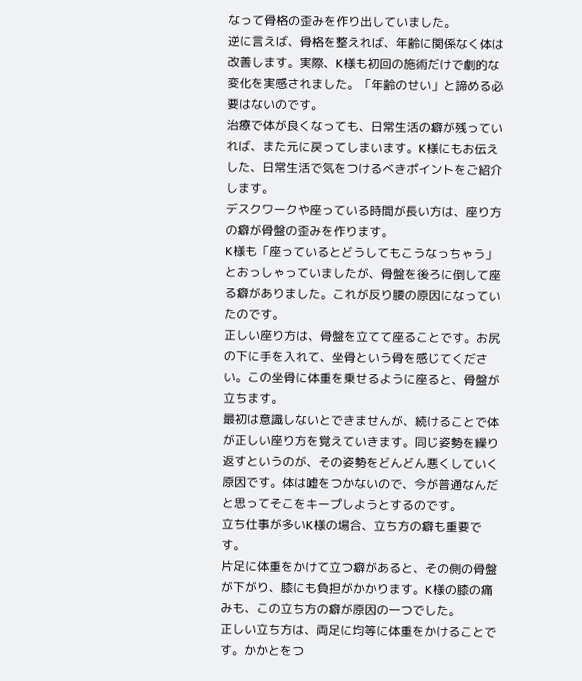なって骨格の歪みを作り出していました。
逆に言えば、骨格を整えれば、年齢に関係なく体は改善します。実際、K様も初回の施術だけで劇的な変化を実感されました。「年齢のせい」と諦める必要はないのです。
治療で体が良くなっても、日常生活の癖が残っていれば、また元に戻ってしまいます。K様にもお伝えした、日常生活で気をつけるべきポイントをご紹介します。
デスクワークや座っている時間が長い方は、座り方の癖が骨盤の歪みを作ります。
K様も「座っているとどうしてもこうなっちゃう」とおっしゃっていましたが、骨盤を後ろに倒して座る癖がありました。これが反り腰の原因になっていたのです。
正しい座り方は、骨盤を立てて座ることです。お尻の下に手を入れて、坐骨という骨を感じてください。この坐骨に体重を乗せるように座ると、骨盤が立ちます。
最初は意識しないとできませんが、続けることで体が正しい座り方を覚えていきます。同じ姿勢を繰り返すというのが、その姿勢をどんどん悪くしていく原因です。体は嘘をつかないので、今が普通なんだと思ってそこをキープしようとするのです。
立ち仕事が多いK様の場合、立ち方の癖も重要です。
片足に体重をかけて立つ癖があると、その側の骨盤が下がり、膝にも負担がかかります。K様の膝の痛みも、この立ち方の癖が原因の一つでした。
正しい立ち方は、両足に均等に体重をかけることです。かかとをつ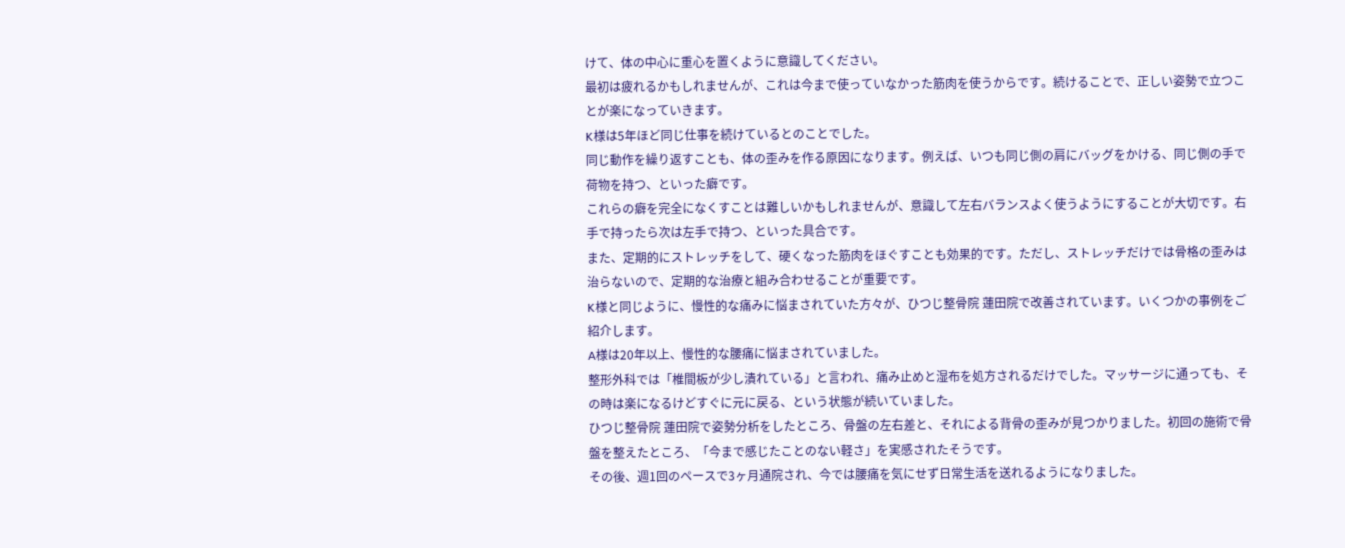けて、体の中心に重心を置くように意識してください。
最初は疲れるかもしれませんが、これは今まで使っていなかった筋肉を使うからです。続けることで、正しい姿勢で立つことが楽になっていきます。
K様は5年ほど同じ仕事を続けているとのことでした。
同じ動作を繰り返すことも、体の歪みを作る原因になります。例えば、いつも同じ側の肩にバッグをかける、同じ側の手で荷物を持つ、といった癖です。
これらの癖を完全になくすことは難しいかもしれませんが、意識して左右バランスよく使うようにすることが大切です。右手で持ったら次は左手で持つ、といった具合です。
また、定期的にストレッチをして、硬くなった筋肉をほぐすことも効果的です。ただし、ストレッチだけでは骨格の歪みは治らないので、定期的な治療と組み合わせることが重要です。
K様と同じように、慢性的な痛みに悩まされていた方々が、ひつじ整骨院 蓮田院で改善されています。いくつかの事例をご紹介します。
A様は20年以上、慢性的な腰痛に悩まされていました。
整形外科では「椎間板が少し潰れている」と言われ、痛み止めと湿布を処方されるだけでした。マッサージに通っても、その時は楽になるけどすぐに元に戻る、という状態が続いていました。
ひつじ整骨院 蓮田院で姿勢分析をしたところ、骨盤の左右差と、それによる背骨の歪みが見つかりました。初回の施術で骨盤を整えたところ、「今まで感じたことのない軽さ」を実感されたそうです。
その後、週1回のペースで3ヶ月通院され、今では腰痛を気にせず日常生活を送れるようになりました。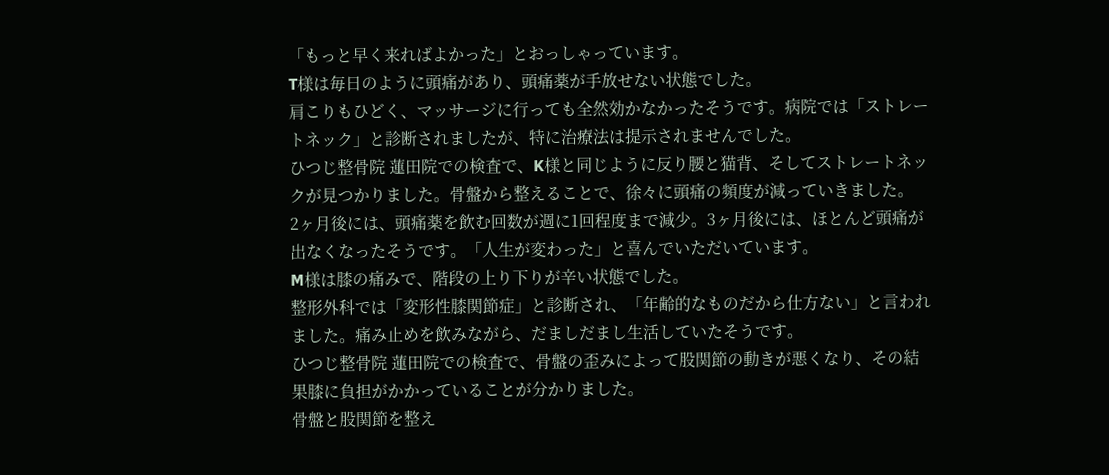「もっと早く来ればよかった」とおっしゃっています。
T様は毎日のように頭痛があり、頭痛薬が手放せない状態でした。
肩こりもひどく、マッサージに行っても全然効かなかったそうです。病院では「ストレートネック」と診断されましたが、特に治療法は提示されませんでした。
ひつじ整骨院 蓮田院での検査で、K様と同じように反り腰と猫背、そしてストレートネックが見つかりました。骨盤から整えることで、徐々に頭痛の頻度が減っていきました。
2ヶ月後には、頭痛薬を飲む回数が週に1回程度まで減少。3ヶ月後には、ほとんど頭痛が出なくなったそうです。「人生が変わった」と喜んでいただいています。
M様は膝の痛みで、階段の上り下りが辛い状態でした。
整形外科では「変形性膝関節症」と診断され、「年齢的なものだから仕方ない」と言われました。痛み止めを飲みながら、だましだまし生活していたそうです。
ひつじ整骨院 蓮田院での検査で、骨盤の歪みによって股関節の動きが悪くなり、その結果膝に負担がかかっていることが分かりました。
骨盤と股関節を整え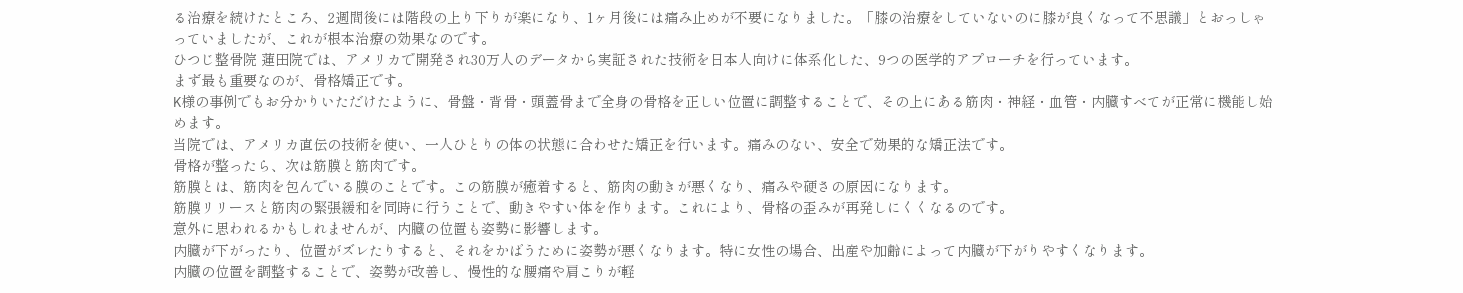る治療を続けたところ、2週間後には階段の上り下りが楽になり、1ヶ月後には痛み止めが不要になりました。「膝の治療をしていないのに膝が良くなって不思議」とおっしゃっていましたが、これが根本治療の効果なのです。
ひつじ整骨院 蓮田院では、アメリカで開発され30万人のデータから実証された技術を日本人向けに体系化した、9つの医学的アプローチを行っています。
まず最も重要なのが、骨格矯正です。
K様の事例でもお分かりいただけたように、骨盤・背骨・頭蓋骨まで全身の骨格を正しい位置に調整することで、その上にある筋肉・神経・血管・内臓すべてが正常に機能し始めます。
当院では、アメリカ直伝の技術を使い、一人ひとりの体の状態に合わせた矯正を行います。痛みのない、安全で効果的な矯正法です。
骨格が整ったら、次は筋膜と筋肉です。
筋膜とは、筋肉を包んでいる膜のことです。この筋膜が癒着すると、筋肉の動きが悪くなり、痛みや硬さの原因になります。
筋膜リリースと筋肉の緊張緩和を同時に行うことで、動きやすい体を作ります。これにより、骨格の歪みが再発しにくくなるのです。
意外に思われるかもしれませんが、内臓の位置も姿勢に影響します。
内臓が下がったり、位置がズレたりすると、それをかばうために姿勢が悪くなります。特に女性の場合、出産や加齢によって内臓が下がりやすくなります。
内臓の位置を調整することで、姿勢が改善し、慢性的な腰痛や肩こりが軽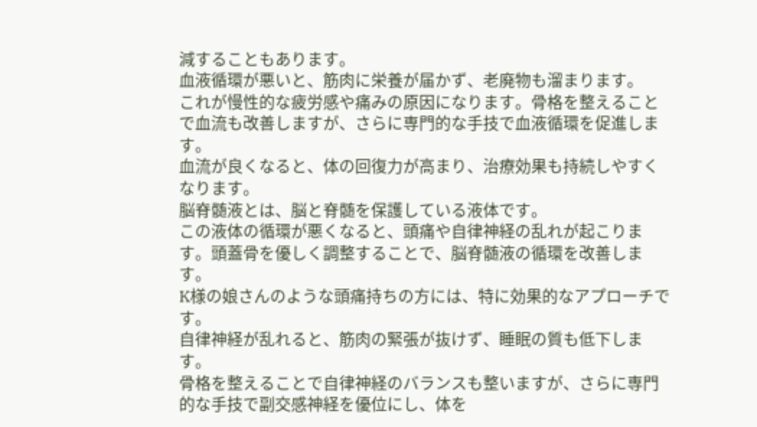減することもあります。
血液循環が悪いと、筋肉に栄養が届かず、老廃物も溜まります。
これが慢性的な疲労感や痛みの原因になります。骨格を整えることで血流も改善しますが、さらに専門的な手技で血液循環を促進します。
血流が良くなると、体の回復力が高まり、治療効果も持続しやすくなります。
脳脊髄液とは、脳と脊髄を保護している液体です。
この液体の循環が悪くなると、頭痛や自律神経の乱れが起こります。頭蓋骨を優しく調整することで、脳脊髄液の循環を改善します。
K様の娘さんのような頭痛持ちの方には、特に効果的なアプローチです。
自律神経が乱れると、筋肉の緊張が抜けず、睡眠の質も低下します。
骨格を整えることで自律神経のバランスも整いますが、さらに専門的な手技で副交感神経を優位にし、体を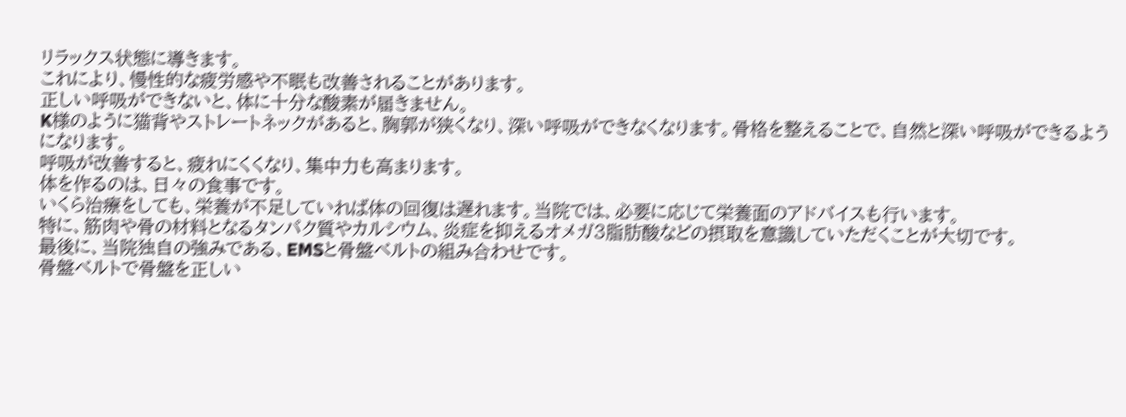リラックス状態に導きます。
これにより、慢性的な疲労感や不眠も改善されることがあります。
正しい呼吸ができないと、体に十分な酸素が届きません。
K様のように猫背やストレートネックがあると、胸郭が狭くなり、深い呼吸ができなくなります。骨格を整えることで、自然と深い呼吸ができるようになります。
呼吸が改善すると、疲れにくくなり、集中力も高まります。
体を作るのは、日々の食事です。
いくら治療をしても、栄養が不足していれば体の回復は遅れます。当院では、必要に応じて栄養面のアドバイスも行います。
特に、筋肉や骨の材料となるタンパク質やカルシウム、炎症を抑えるオメガ3脂肪酸などの摂取を意識していただくことが大切です。
最後に、当院独自の強みである、EMSと骨盤ベルトの組み合わせです。
骨盤ベルトで骨盤を正しい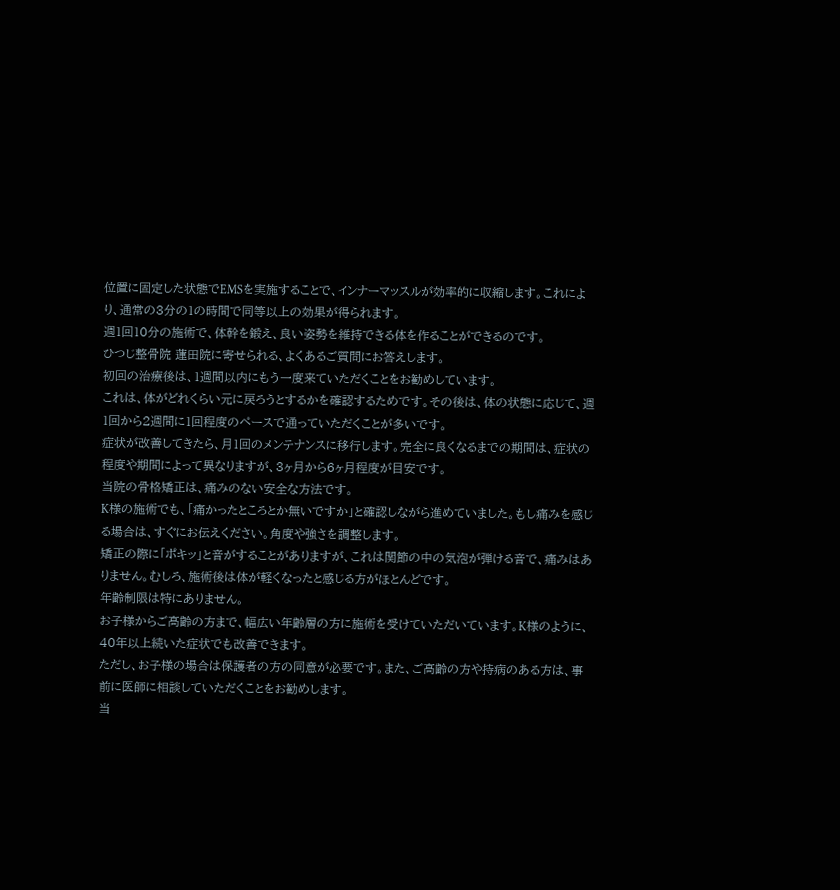位置に固定した状態でEMSを実施することで、インナーマッスルが効率的に収縮します。これにより、通常の3分の1の時間で同等以上の効果が得られます。
週1回10分の施術で、体幹を鍛え、良い姿勢を維持できる体を作ることができるのです。
ひつじ整骨院 蓮田院に寄せられる、よくあるご質問にお答えします。
初回の治療後は、1週間以内にもう一度来ていただくことをお勧めしています。
これは、体がどれくらい元に戻ろうとするかを確認するためです。その後は、体の状態に応じて、週1回から2週間に1回程度のペースで通っていただくことが多いです。
症状が改善してきたら、月1回のメンテナンスに移行します。完全に良くなるまでの期間は、症状の程度や期間によって異なりますが、3ヶ月から6ヶ月程度が目安です。
当院の骨格矯正は、痛みのない安全な方法です。
K様の施術でも、「痛かったところとか無いですか」と確認しながら進めていました。もし痛みを感じる場合は、すぐにお伝えください。角度や強さを調整します。
矯正の際に「ポキッ」と音がすることがありますが、これは関節の中の気泡が弾ける音で、痛みはありません。むしろ、施術後は体が軽くなったと感じる方がほとんどです。
年齢制限は特にありません。
お子様からご高齢の方まで、幅広い年齢層の方に施術を受けていただいています。K様のように、40年以上続いた症状でも改善できます。
ただし、お子様の場合は保護者の方の同意が必要です。また、ご高齢の方や持病のある方は、事前に医師に相談していただくことをお勧めします。
当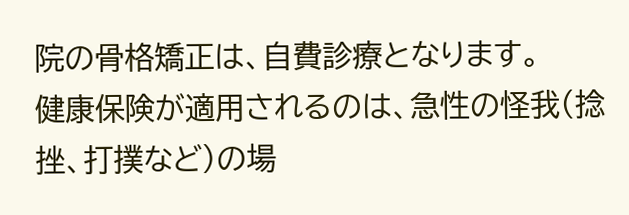院の骨格矯正は、自費診療となります。
健康保険が適用されるのは、急性の怪我(捻挫、打撲など)の場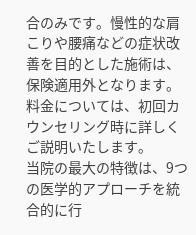合のみです。慢性的な肩こりや腰痛などの症状改善を目的とした施術は、保険適用外となります。
料金については、初回カウンセリング時に詳しくご説明いたします。
当院の最大の特徴は、9つの医学的アプローチを統合的に行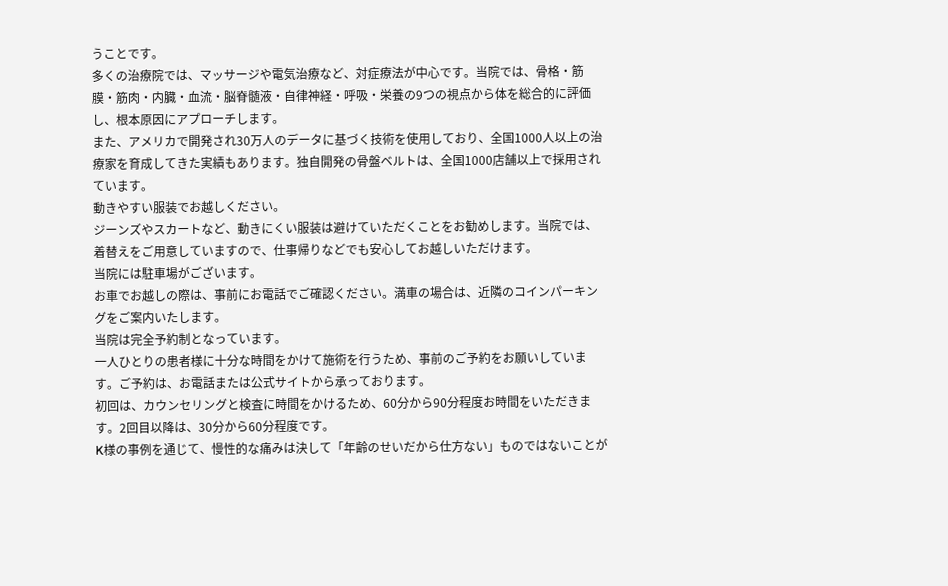うことです。
多くの治療院では、マッサージや電気治療など、対症療法が中心です。当院では、骨格・筋膜・筋肉・内臓・血流・脳脊髄液・自律神経・呼吸・栄養の9つの視点から体を総合的に評価し、根本原因にアプローチします。
また、アメリカで開発され30万人のデータに基づく技術を使用しており、全国1000人以上の治療家を育成してきた実績もあります。独自開発の骨盤ベルトは、全国1000店舗以上で採用されています。
動きやすい服装でお越しください。
ジーンズやスカートなど、動きにくい服装は避けていただくことをお勧めします。当院では、着替えをご用意していますので、仕事帰りなどでも安心してお越しいただけます。
当院には駐車場がございます。
お車でお越しの際は、事前にお電話でご確認ください。満車の場合は、近隣のコインパーキングをご案内いたします。
当院は完全予約制となっています。
一人ひとりの患者様に十分な時間をかけて施術を行うため、事前のご予約をお願いしています。ご予約は、お電話または公式サイトから承っております。
初回は、カウンセリングと検査に時間をかけるため、60分から90分程度お時間をいただきます。2回目以降は、30分から60分程度です。
K様の事例を通じて、慢性的な痛みは決して「年齢のせいだから仕方ない」ものではないことが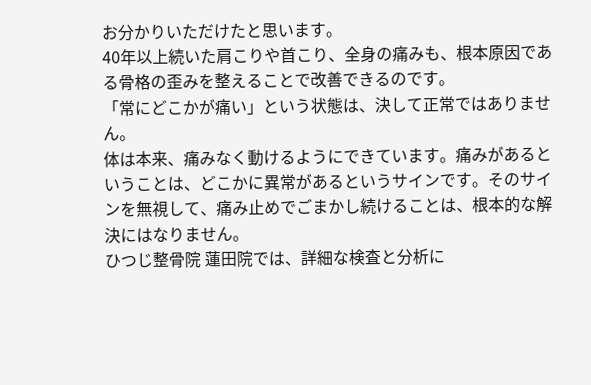お分かりいただけたと思います。
40年以上続いた肩こりや首こり、全身の痛みも、根本原因である骨格の歪みを整えることで改善できるのです。
「常にどこかが痛い」という状態は、決して正常ではありません。
体は本来、痛みなく動けるようにできています。痛みがあるということは、どこかに異常があるというサインです。そのサインを無視して、痛み止めでごまかし続けることは、根本的な解決にはなりません。
ひつじ整骨院 蓮田院では、詳細な検査と分析に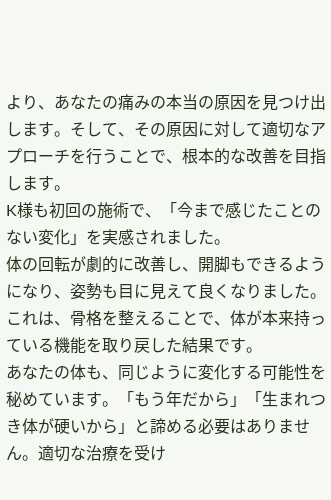より、あなたの痛みの本当の原因を見つけ出します。そして、その原因に対して適切なアプローチを行うことで、根本的な改善を目指します。
K様も初回の施術で、「今まで感じたことのない変化」を実感されました。
体の回転が劇的に改善し、開脚もできるようになり、姿勢も目に見えて良くなりました。これは、骨格を整えることで、体が本来持っている機能を取り戻した結果です。
あなたの体も、同じように変化する可能性を秘めています。「もう年だから」「生まれつき体が硬いから」と諦める必要はありません。適切な治療を受け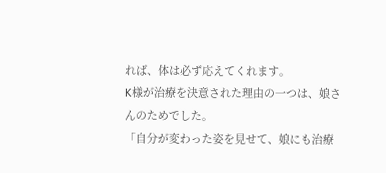れば、体は必ず応えてくれます。
K様が治療を決意された理由の一つは、娘さんのためでした。
「自分が変わった姿を見せて、娘にも治療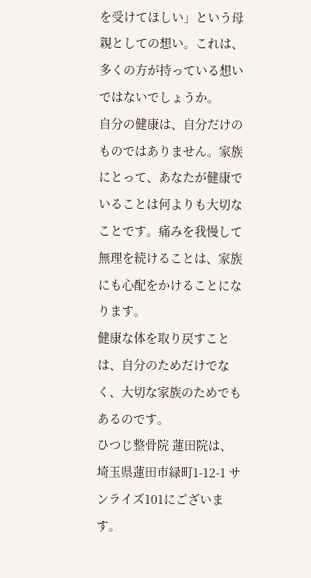を受けてほしい」という母親としての想い。これは、多くの方が持っている想いではないでしょうか。
自分の健康は、自分だけのものではありません。家族にとって、あなたが健康でいることは何よりも大切なことです。痛みを我慢して無理を続けることは、家族にも心配をかけることになります。
健康な体を取り戻すことは、自分のためだけでなく、大切な家族のためでもあるのです。
ひつじ整骨院 蓮田院は、埼玉県蓮田市緑町1-12-1 サンライズ101にございます。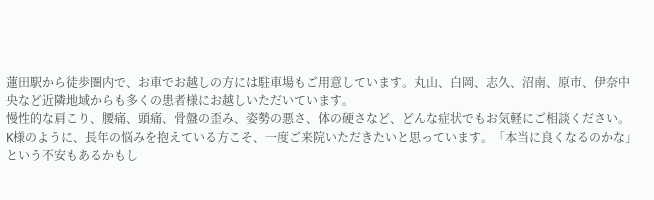蓮田駅から徒歩圏内で、お車でお越しの方には駐車場もご用意しています。丸山、白岡、志久、沼南、原市、伊奈中央など近隣地域からも多くの患者様にお越しいただいています。
慢性的な肩こり、腰痛、頭痛、骨盤の歪み、姿勢の悪さ、体の硬さなど、どんな症状でもお気軽にご相談ください。
K様のように、長年の悩みを抱えている方こそ、一度ご来院いただきたいと思っています。「本当に良くなるのかな」という不安もあるかもし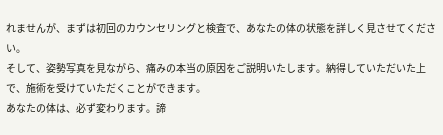れませんが、まずは初回のカウンセリングと検査で、あなたの体の状態を詳しく見させてください。
そして、姿勢写真を見ながら、痛みの本当の原因をご説明いたします。納得していただいた上で、施術を受けていただくことができます。
あなたの体は、必ず変わります。諦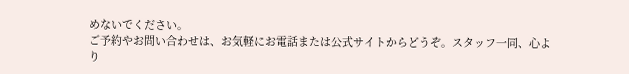めないでください。
ご予約やお問い合わせは、お気軽にお電話または公式サイトからどうぞ。スタッフ一同、心より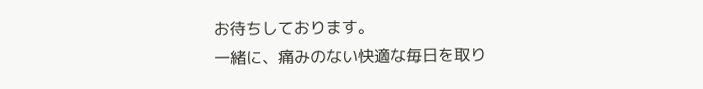お待ちしております。
一緒に、痛みのない快適な毎日を取り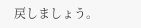戻しましょう。